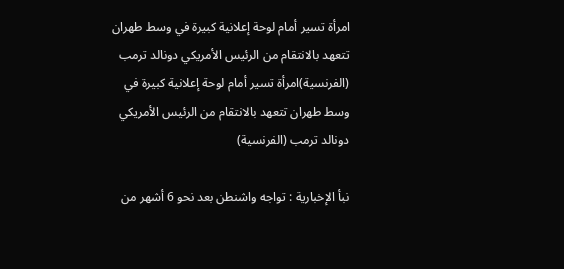امرأة تسير أمام لوحة إعلانية كبيرة في وسط طهران تتعهد بالانتقام من الرئيس الأمريكي دونالد ترمب (الفرنسية)امرأة تسير أمام لوحة إعلانية كبيرة في وسط طهران تتعهد بالانتقام من الرئيس الأمريكي دونالد ترمب (الفرنسية)

نبأ الإخبارية : تواجه واشنطن بعد نحو 6 أشهر من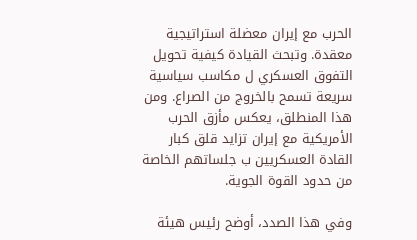الحرب مع إيران معضلة استراتيجية معقدة. وتبحث القيادة كيفية تحويل التفوق العسكري ل مكاسب سياسية سريعة تسمح بالخروج من الصراع. ومن هذا المنطلق، يعكس مأزق الحرب الأمريكية مع إيران تزايد قلق كبار القادة العسكريين ب جلساتهم الخاصة من حدود القوة الجوية.

وفي هذا الصدد، أوضح رئيس هيئة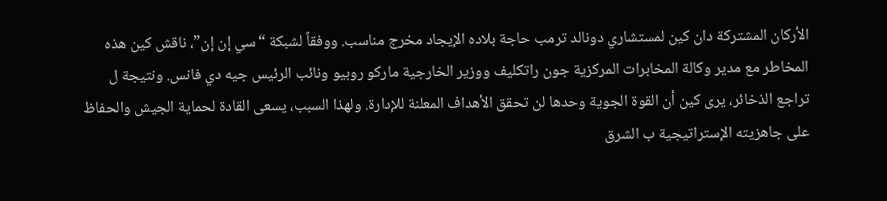الأركان المشتركة دان كين لمستشاري دونالد ترمب حاجة بلاده الإيجاد مخرج مناسب. ووفقاً لشبكة “سي إن إن”، ناقش كين هذه المخاطر مع مدير وكالة المخابرات المركزية جون راتكليف ووزير الخارجية ماركو روبيو ونائب الرئيس جيه دي فانس. ونتيجة ل تراجع الذخائر، يرى كين أن القوة الجوية وحدها لن تحقق الأهداف المعلنة للإدارة. ولهذا السبب، يسعى القادة لحماية الجيش والحفاظ على جاهزيته الإستراتيجية ب الشرق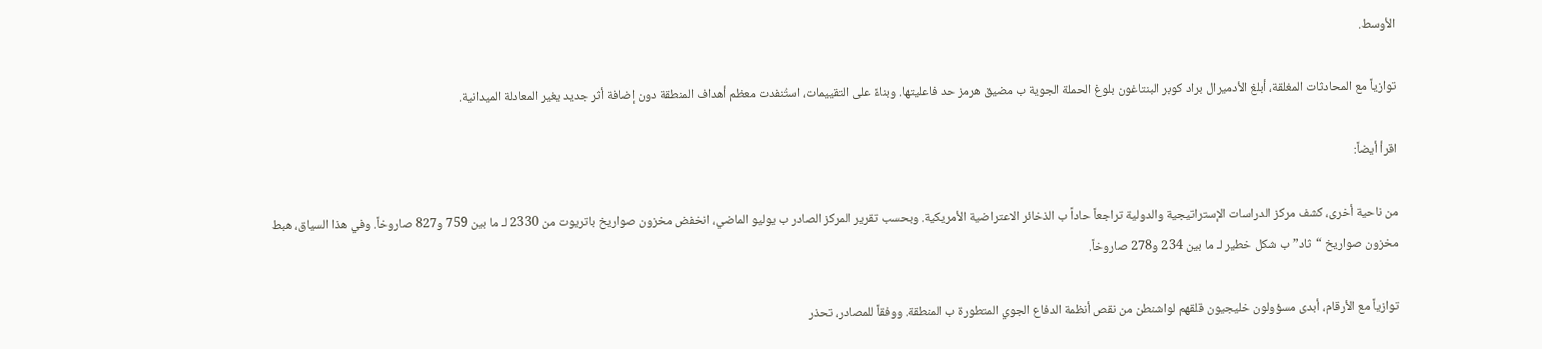الأوسط.

توازياً مع المحادثات المغلقة، أبلغ الأدميرال براد كوبر البنتاغون بلوغ الحملة الجوية ب مضيق هرمز حد فاعليتها. وبناءً على التقييمات، استُنفدت معظم أهداف المنطقة دون إضافة أثر جديد يغير المعادلة الميدانية.

اقرأ أيضاً:

من ناحية أخرى، كشف مركز الدراسات الإستراتيجية والدولية تراجعاً حاداً ب الذخائر الاعتراضية الأمريكية. وبحسب تقرير المركز الصادر ب يوليو الماضي، انخفض مخزون صواريخ باتريوت من 2330 لـ ما بين 759 و827 صاروخاً. وفي هذا السياق، هبط مخزون صواريخ “ثاد” ب شكل خطير لـ ما بين 234 و278 صاروخاً.

توازياً مع الأرقام، أبدى مسؤولون خليجيون قلقهم لواشنطن من نقص أنظمة الدفاع الجوي المتطورة ب المنطقة. ووفقاً للمصادر، تحذر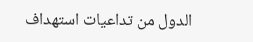الدول من تداعيات استهداف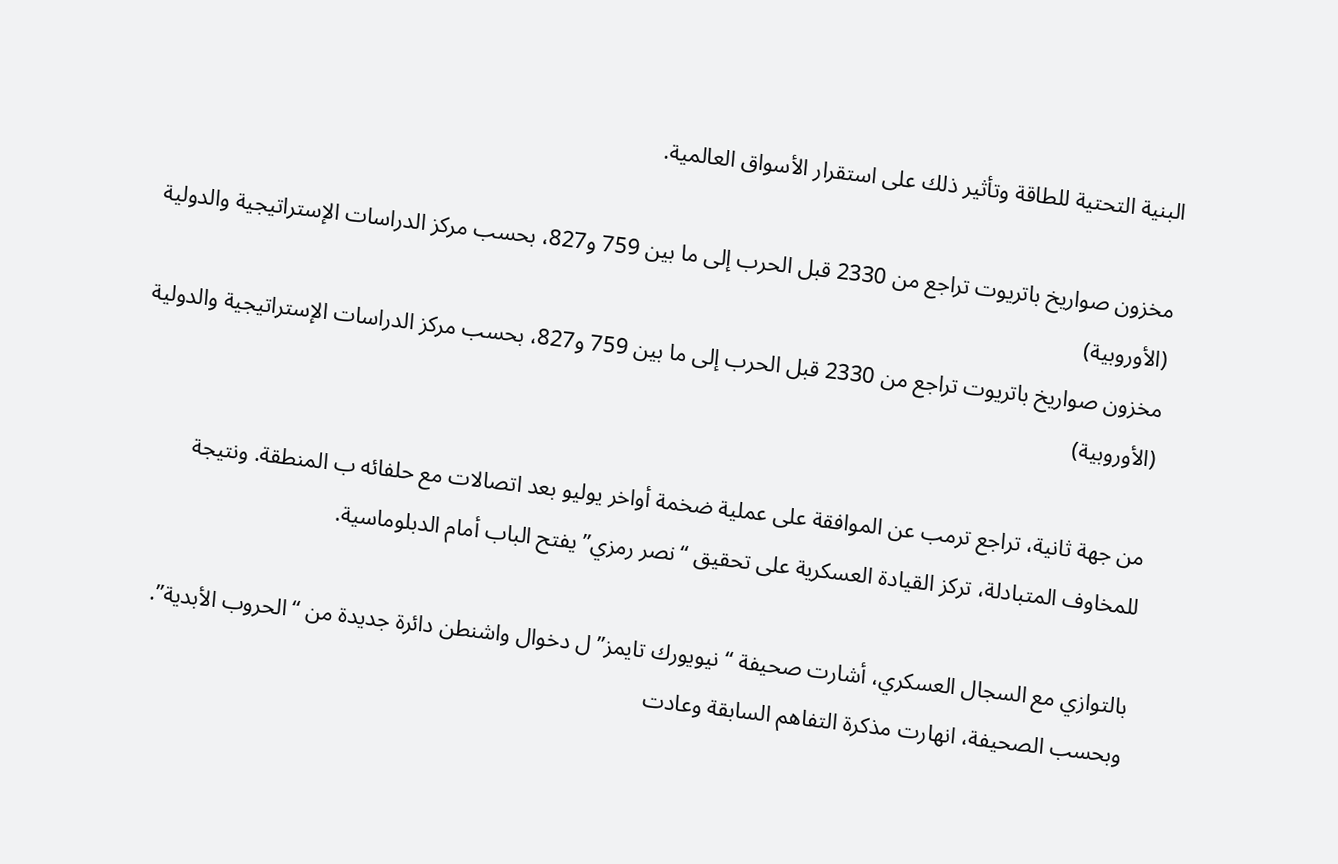البنية التحتية للطاقة وتأثير ذلك على استقرار الأسواق العالمية.

مخزون صواريخ باتريوت تراجع من 2330 قبل الحرب إلى ما بين 759 و827، بحسب مركز الدراسات الإستراتيجية والدولية (الأوروبية)
مخزون صواريخ باتريوت تراجع من 2330 قبل الحرب إلى ما بين 759 و827، بحسب مركز الدراسات الإستراتيجية والدولية (الأوروبية)

من جهة ثانية، تراجع ترمب عن الموافقة على عملية ضخمة أواخر يوليو بعد اتصالات مع حلفائه ب المنطقة. ونتيجة للمخاوف المتبادلة، تركز القيادة العسكرية على تحقيق “نصر رمزي” يفتح الباب أمام الدبلوماسية.

بالتوازي مع السجال العسكري، أشارت صحيفة “نيويورك تايمز” ل دخوال واشنطن دائرة جديدة من “الحروب الأبدية”. وبحسب الصحيفة، انهارت مذكرة التفاهم السابقة وعادت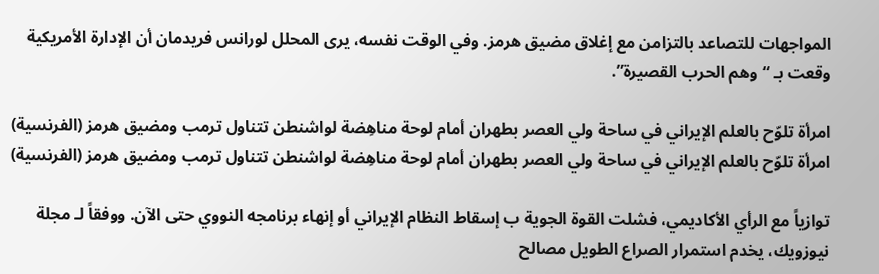المواجهات للتصاعد بالتزامن مع إغلاق مضيق هرمز. وفي الوقت نفسه، يرى المحلل لورانس فريدمان أن الإدارة الأمريكية وقعت بـ “وهم الحرب القصيرة”.

امرأة تلوّح بالعلم الإيراني في ساحة ولي العصر بطهران أمام لوحة مناهِضة لواشنطن تتناول ترمب ومضيق هرمز (الفرنسية)
امرأة تلوّح بالعلم الإيراني في ساحة ولي العصر بطهران أمام لوحة مناهِضة لواشنطن تتناول ترمب ومضيق هرمز (الفرنسية)

توازياً مع الرأي الأكاديمي، فشلت القوة الجوية ب إسقاط النظام الإيراني أو إنهاء برنامجه النووي حتى الآن. ووفقاً لـ مجلة نيوزويك، يخدم استمرار الصراع الطويل مصالح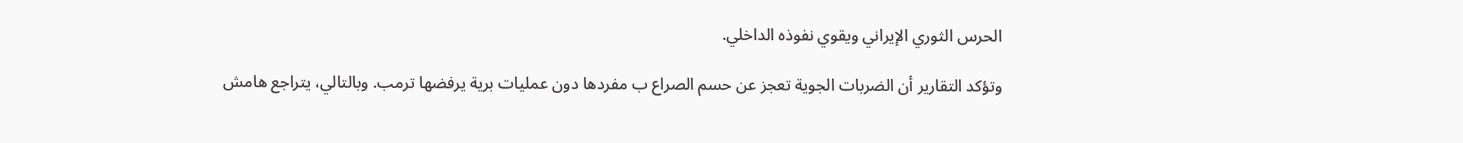الحرس الثوري الإيراني ويقوي نفوذه الداخلي.

وتؤكد التقارير أن الضربات الجوية تعجز عن حسم الصراع ب مفردها دون عمليات برية يرفضها ترمب. وبالتالي، يتراجع هامش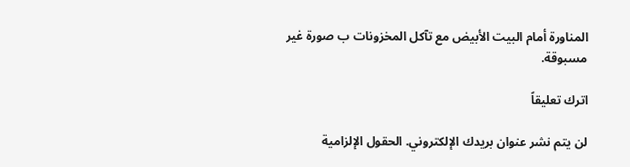المناورة أمام البيت الأبيض مع تآكل المخزونات ب صورة غير مسبوقة.

اترك تعليقاً

لن يتم نشر عنوان بريدك الإلكتروني. الحقول الإلزامية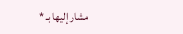مشار إليها بـ *